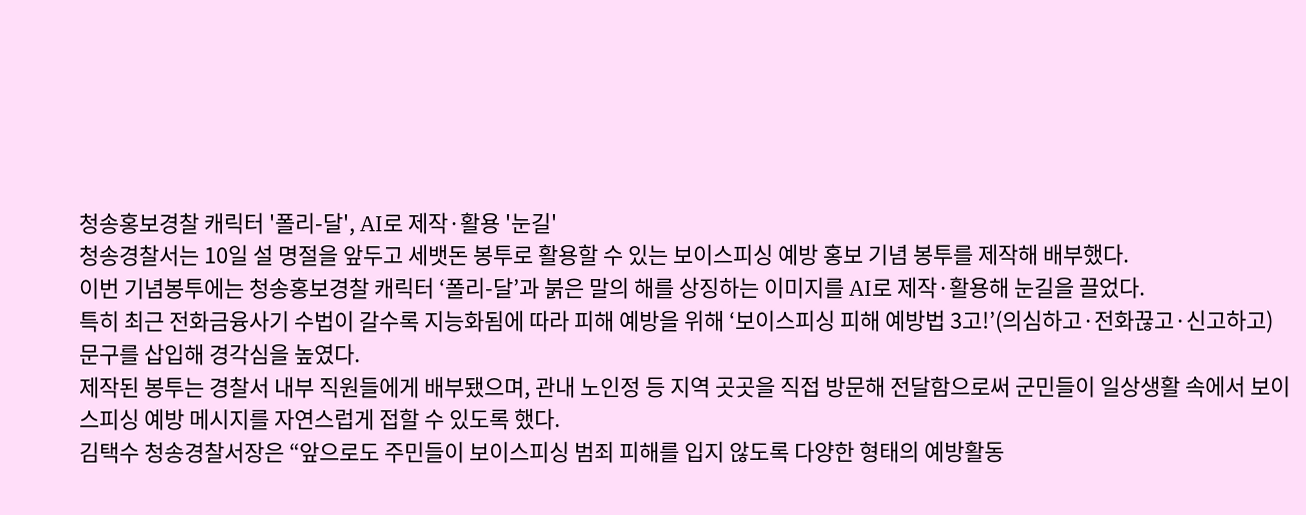청송홍보경찰 캐릭터 '폴리-달', AI로 제작·활용 '눈길'
청송경찰서는 10일 설 명절을 앞두고 세뱃돈 봉투로 활용할 수 있는 보이스피싱 예방 홍보 기념 봉투를 제작해 배부했다.
이번 기념봉투에는 청송홍보경찰 캐릭터 ‘폴리-달’과 붉은 말의 해를 상징하는 이미지를 AI로 제작·활용해 눈길을 끌었다.
특히 최근 전화금융사기 수법이 갈수록 지능화됨에 따라 피해 예방을 위해 ‘보이스피싱 피해 예방법 3고!’(의심하고·전화끊고·신고하고) 문구를 삽입해 경각심을 높였다.
제작된 봉투는 경찰서 내부 직원들에게 배부됐으며, 관내 노인정 등 지역 곳곳을 직접 방문해 전달함으로써 군민들이 일상생활 속에서 보이스피싱 예방 메시지를 자연스럽게 접할 수 있도록 했다.
김택수 청송경찰서장은 “앞으로도 주민들이 보이스피싱 범죄 피해를 입지 않도록 다양한 형태의 예방활동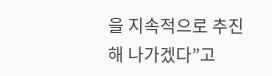을 지속적으로 추진해 나가겠다”고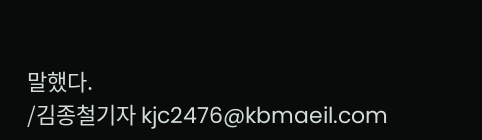말했다.
/김종철기자 kjc2476@kbmaeil.com